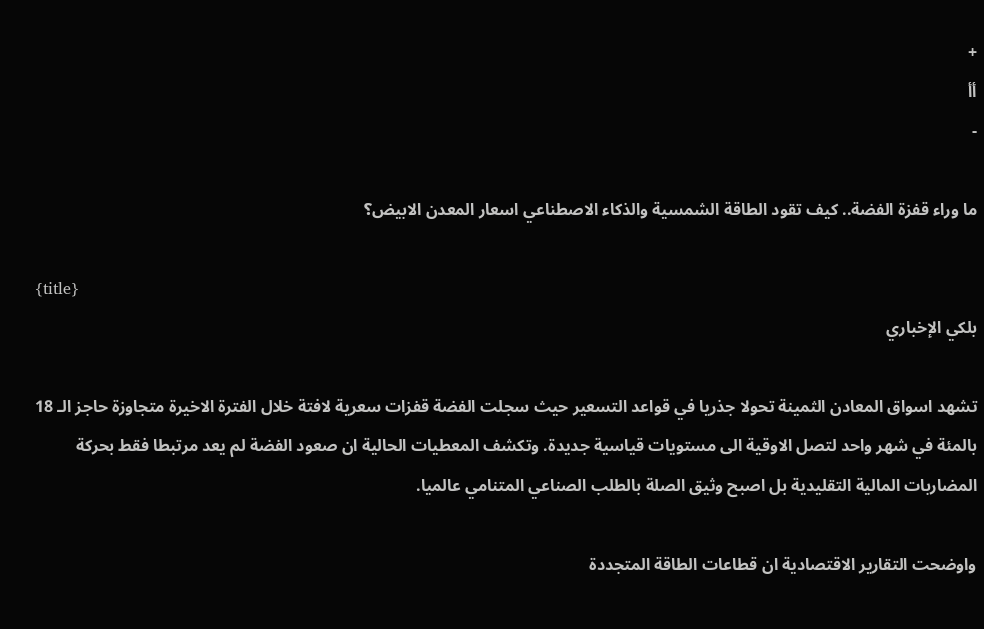+
أأ
-

ما وراء قفزة الفضة.. كيف تقود الطاقة الشمسية والذكاء الاصطناعي اسعار المعدن الابيض؟

{title}
بلكي الإخباري

تشهد اسواق المعادن الثمينة تحولا جذريا في قواعد التسعير حيث سجلت الفضة قفزات سعرية لافتة خلال الفترة الاخيرة متجاوزة حاجز الـ 18 بالمئة في شهر واحد لتصل الاوقية الى مستويات قياسية جديدة. وتكشف المعطيات الحالية ان صعود الفضة لم يعد مرتبطا فقط بحركة المضاربات المالية التقليدية بل اصبح وثيق الصلة بالطلب الصناعي المتنامي عالميا.

واوضحت التقارير الاقتصادية ان قطاعات الطاقة المتجددة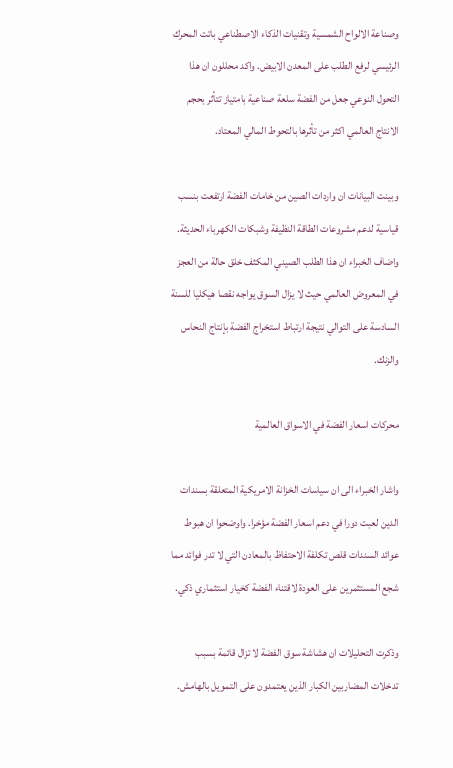وصناعة الالواح الشمسية وتقنيات الذكاء الاصطناعي باتت المحرك الرئيسي لرفع الطلب على المعدن الابيض. واكد محللون ان هذا التحول النوعي جعل من الفضة سلعة صناعية بامتياز تتأثر بحجم الانتاج العالمي اكثر من تأثرها بالتحوط المالي المعتاد.

وبينت البيانات ان واردات الصين من خامات الفضة ارتفعت بنسب قياسية لدعم مشروعات الطاقة النظيفة وشبكات الكهرباء الحديثة. واضاف الخبراء ان هذا الطلب الصيني المكثف خلق حالة من العجز في المعروض العالمي حيث لا يزال السوق يواجه نقصا هيكليا للسنة السادسة على التوالي نتيجة ارتباط استخراج الفضة بإنتاج النحاس والزنك.

محركات اسعار الفضة في الاسواق العالمية

واشار الخبراء الى ان سياسات الخزانة الامريكية المتعلقة بسندات الدين لعبت دورا في دعم اسعار الفضة مؤخرا. واوضحوا ان هبوط عوائد السندات قلص تكلفة الاحتفاظ بالمعادن التي لا تدر فوائد مما شجع المستثمرين على العودة لاقتناء الفضة كخيار استثماري ذكي.

وذكرت التحليلات ان هشاشة سوق الفضة لا تزال قائمة بسبب تدخلات المضاربين الكبار الذين يعتمدون على التمويل بالهامش.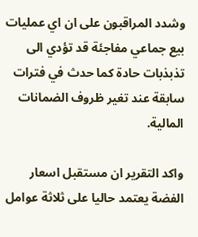وشدد المراقبون على ان اي عمليات بيع جماعي مفاجئة قد تؤدي الى تذبذبات حادة كما حدث في فترات سابقة عند تغير ظروف الضمانات المالية.

واكد التقرير ان مستقبل اسعار الفضة يعتمد حاليا على ثلاثة عوامل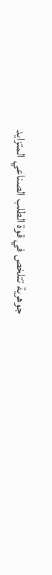جوهرية تتلخص في قوة الطلب الصناعي المتزايد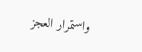واستمرار العجز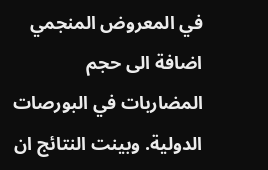في المعروض المنجمي اضافة الى حجم المضاربات في البورصات الدولية. وبينت النتائج ان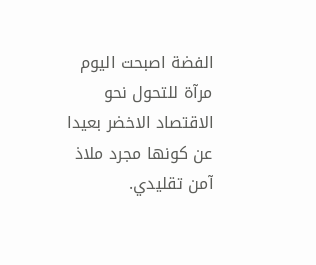الفضة اصبحت اليوم مرآة للتحول نحو الاقتصاد الاخضر بعيدا عن كونها مجرد ملاذ آمن تقليدي.